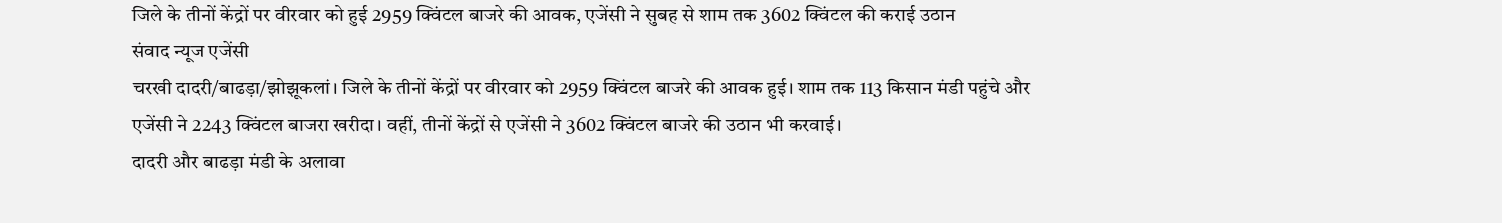जिले के तीनों केंद्रों पर वीरवार को हुई 2959 क्विंटल बाजरे की आवक, एजेंसी ने सुबह से शाम तक 3602 क्विंटल की कराई उठान
संवाद न्यूज एजेंसी
चरखी दादरी/बाढड़ा/झोझूकलां। जिले के तीनों केंद्रों पर वीरवार को 2959 क्विंटल बाजरे की आवक हुई। शाम तक 113 किसान मंडी पहुंचे और एजेंसी ने 2243 क्विंटल बाजरा खरीदा। वहीं, तीनों केंद्रों से एजेंसी ने 3602 क्विंटल बाजरे की उठान भी करवाई।
दादरी और बाढड़ा मंडी के अलावा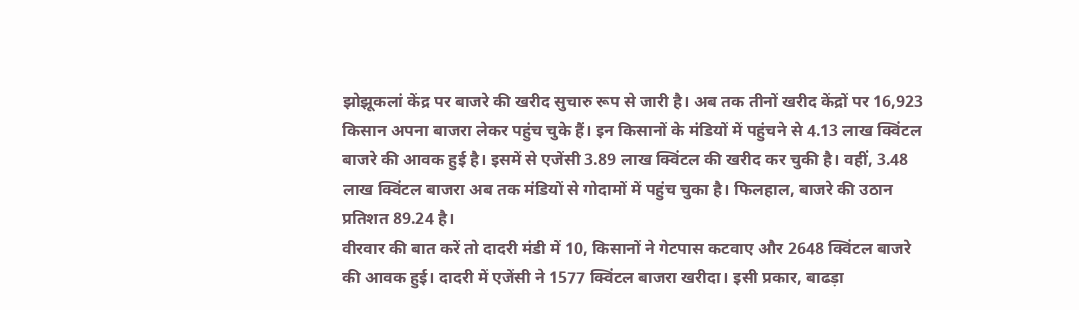झोझूकलां केंद्र पर बाजरे की खरीद सुचारु रूप से जारी है। अब तक तीनों खरीद केंद्रों पर 16,923 किसान अपना बाजरा लेकर पहुंच चुके हैं। इन किसानों के मंडियों में पहुंचने से 4.13 लाख क्विंटल बाजरे की आवक हुई है। इसमें से एजेंसी 3.89 लाख क्विंटल की खरीद कर चुकी है। वहीं, 3.48 लाख क्विंटल बाजरा अब तक मंडियों से गोदामों में पहुंच चुका है। फिलहाल, बाजरे की उठान प्रतिशत 89.24 है।
वीरवार की बात करें तो दादरी मंडी में 10, किसानों ने गेटपास कटवाए और 2648 क्विंटल बाजरे की आवक हुई। दादरी में एजेंसी ने 1577 क्विंटल बाजरा खरीदा। इसी प्रकार, बाढड़ा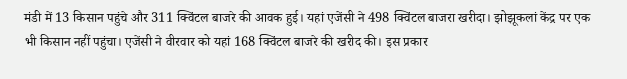मंडी में 13 किसान पहुंचे और 311 क्विंटल बाजरे की आवक हुई। यहां एजेंसी ने 498 क्विंटल बाजरा खरीदा। झोझूकलां केंद्र पर एक भी किसान नहीं पहुंचा। एजेंसी ने वीरवार को यहां 168 क्विंटल बाजरे की खरीद की। इस प्रकार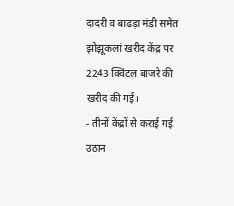दादरी व बाढड़ा मंडी समेत झोझूकलां खरीद केंद्र पर 2243 क्विंटल बाजरे की खरीद की गई।
- तीनों केंद्रों से कराई गई उठान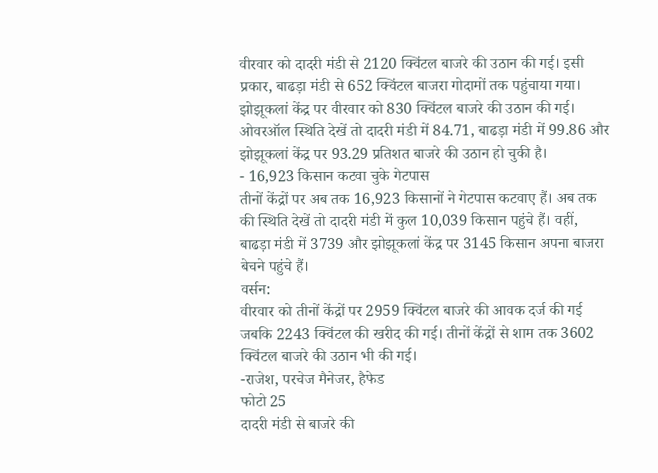वीरवार को दादरी मंडी से 2120 क्विंटल बाजरे की उठान की गई। इसी प्रकार, बाढड़ा मंडी से 652 क्विंटल बाजरा गोदामों तक पहुंचाया गया। झोझूकलां केंद्र पर वीरवार को 830 क्विंटल बाजरे की उठान की गई। ओवरऑल स्थिति देखें तो दादरी मंडी में 84.71, बाढड़ा मंडी में 99.86 और झोझूकलां केंद्र पर 93.29 प्रतिशत बाजरे की उठान हो चुकी है।
- 16,923 किसान कटवा चुके गेटपास
तीनों केंद्रों पर अब तक 16,923 किसानों ने गेटपास कटवाए हैं। अब तक की स्थिति देखें तो दादरी मंडी में कुल 10,039 किसान पहुंचे हैं। वहीं, बाढड़ा मंडी में 3739 और झोझूकलां केंद्र पर 3145 किसान अपना बाजरा बेचने पहुंचे हैं।
वर्सन:
वीरवार को तीनों केंद्रों पर 2959 क्विंटल बाजरे की आवक दर्ज की गई जबकि 2243 क्विंटल की खरीद की गई। तीनों केंद्रों से शाम तक 3602 क्विंटल बाजरे की उठान भी की गई।
-राजेश, परचेज मैनेजर, हैफेड
फोटो 25
दादरी मंडी से बाजरे की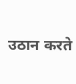उठान करते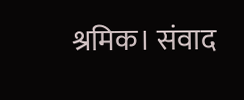श्रमिक। संवाद